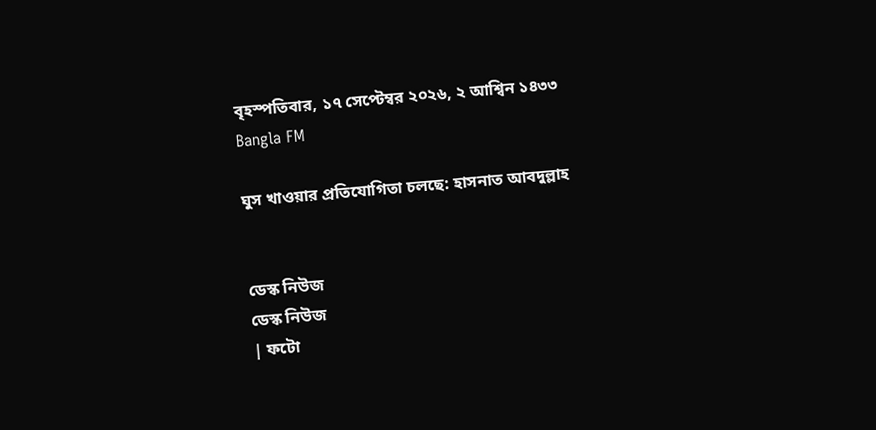বৃহস্পতিবার, ১৭ সেপ্টেম্বর ২০২৬, ২ আশ্বিন ১৪৩৩
Bangla FM

ঘুস খাওয়ার প্রতিযোগিতা চলছে: হাসনাত আবদুল্লাহ


ডেস্ক নিউজ
ডেস্ক নিউজ
| ফটো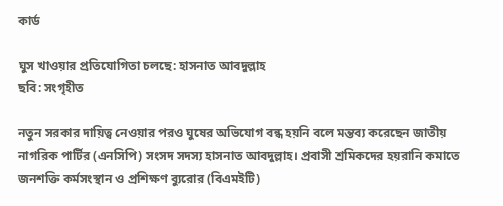কার্ড

ঘুস খাওয়ার প্রতিযোগিতা চলছে: হাসনাত আবদুল্লাহ
ছবি: সংগৃহীত

নতুন সরকার দায়িত্ব নেওয়ার পরও ঘুষের অভিযোগ বন্ধ হয়নি বলে মন্তব্য করেছেন জাতীয় নাগরিক পার্টির (এনসিপি) সংসদ সদস্য হাসনাত আবদুল্লাহ। প্রবাসী শ্রমিকদের হয়রানি কমাতে জনশক্তি কর্মসংস্থান ও প্রশিক্ষণ ব্যুরোর (বিএমইটি)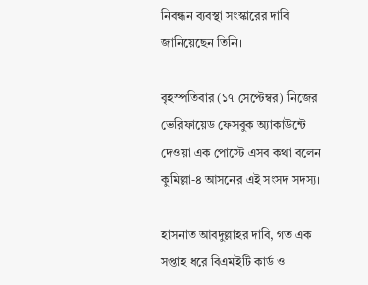নিবন্ধন ব্যবস্থা সংস্কারের দাবি জানিয়েছেন তিনি।

বৃহস্পতিবার (১৭ সেপ্টেম্বর) নিজের ভেরিফায়েড ফেসবুক অ্যাকাউন্টে দেওয়া এক পোস্টে এসব কথা বলেন কুমিল্লা-৪ আসনের এই সংসদ সদস্য।

হাসনাত আবদুল্লাহর দাবি, গত এক সপ্তাহ ধরে বিএমইটি কার্ড ও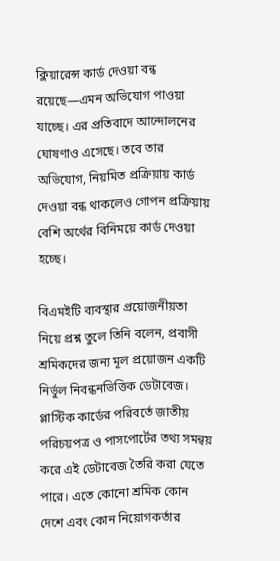ক্লিয়ারেন্স কার্ড দেওয়া বন্ধ রয়েছে—এমন অভিযোগ পাওয়া যাচ্ছে। এর প্রতিবাদে আন্দোলনের ঘোষণাও এসেছে। তবে তার অভিযোগ, নিয়মিত প্রক্রিয়ায় কার্ড দেওয়া বন্ধ থাকলেও গোপন প্রক্রিয়ায় বেশি অর্থের বিনিময়ে কার্ড দেওয়া হচ্ছে।

বিএমইটি ব্যবস্থার প্রয়োজনীয়তা নিয়ে প্রশ্ন তুলে তিনি বলেন, প্রবাসী শ্রমিকদের জন্য মূল প্রয়োজন একটি নির্ভুল নিবন্ধনভিত্তিক ডেটাবেজ। প্লাস্টিক কার্ডের পরিবর্তে জাতীয় পরিচয়পত্র ও পাসপোর্টের তথ্য সমন্বয় করে এই ডেটাবেজ তৈরি করা যেতে পারে। এতে কোনো শ্রমিক কোন দেশে এবং কোন নিয়োগকর্তার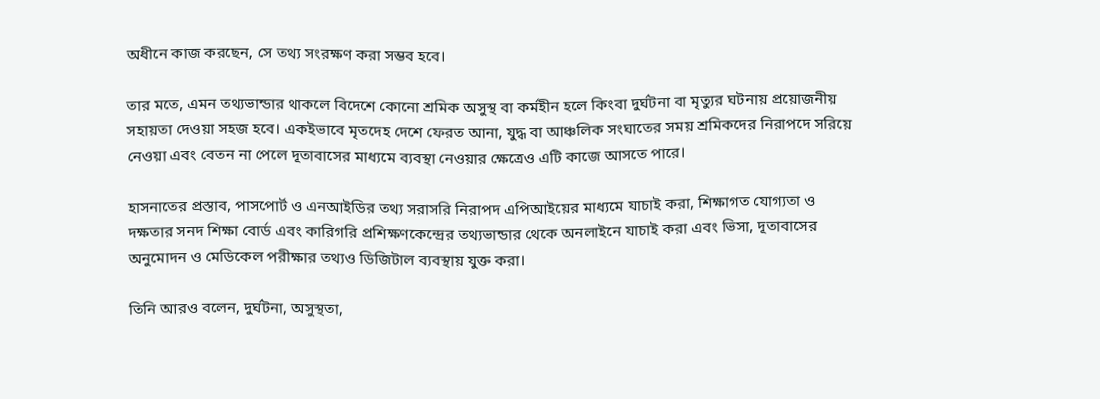অধীনে কাজ করছেন, সে তথ্য সংরক্ষণ করা সম্ভব হবে।

তার মতে, এমন তথ্যভান্ডার থাকলে বিদেশে কোনো শ্রমিক অসুস্থ বা কর্মহীন হলে কিংবা দুর্ঘটনা বা মৃত্যুর ঘটনায় প্রয়োজনীয় সহায়তা দেওয়া সহজ হবে। একইভাবে মৃতদেহ দেশে ফেরত আনা, যুদ্ধ বা আঞ্চলিক সংঘাতের সময় শ্রমিকদের নিরাপদে সরিয়ে নেওয়া এবং বেতন না পেলে দূতাবাসের মাধ্যমে ব্যবস্থা নেওয়ার ক্ষেত্রেও এটি কাজে আসতে পারে।

হাসনাতের প্রস্তাব, পাসপোর্ট ও এনআইডির তথ্য সরাসরি নিরাপদ এপিআইয়ের মাধ্যমে যাচাই করা, শিক্ষাগত যোগ্যতা ও দক্ষতার সনদ শিক্ষা বোর্ড এবং কারিগরি প্রশিক্ষণকেন্দ্রের তথ্যভান্ডার থেকে অনলাইনে যাচাই করা এবং ভিসা, দূতাবাসের অনুমোদন ও মেডিকেল পরীক্ষার তথ্যও ডিজিটাল ব্যবস্থায় যুক্ত করা।

তিনি আরও বলেন, দুর্ঘটনা, অসুস্থতা,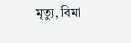মৃত্যু, বিমা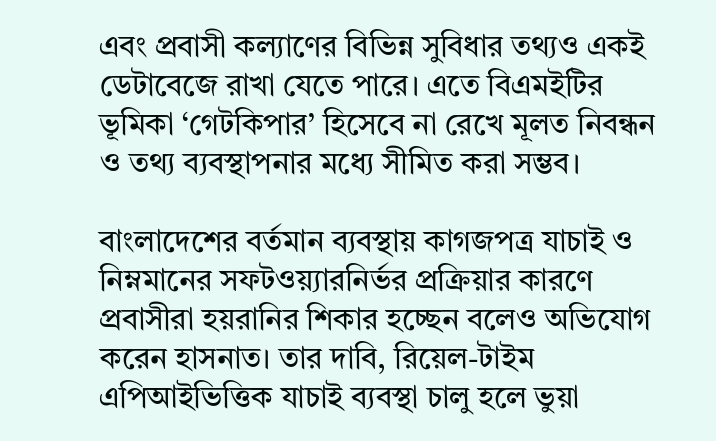এবং প্রবাসী কল্যাণের বিভিন্ন সুবিধার তথ্যও একই ডেটাবেজে রাখা যেতে পারে। এতে বিএমইটির ভূমিকা ‘গেটকিপার’ হিসেবে না রেখে মূলত নিবন্ধন ও তথ্য ব্যবস্থাপনার মধ্যে সীমিত করা সম্ভব।

বাংলাদেশের বর্তমান ব্যবস্থায় কাগজপত্র যাচাই ও নিম্নমানের সফটওয়্যারনির্ভর প্রক্রিয়ার কারণে প্রবাসীরা হয়রানির শিকার হচ্ছেন বলেও অভিযোগ করেন হাসনাত। তার দাবি, রিয়েল-টাইম এপিআইভিত্তিক যাচাই ব্যবস্থা চালু হলে ভুয়া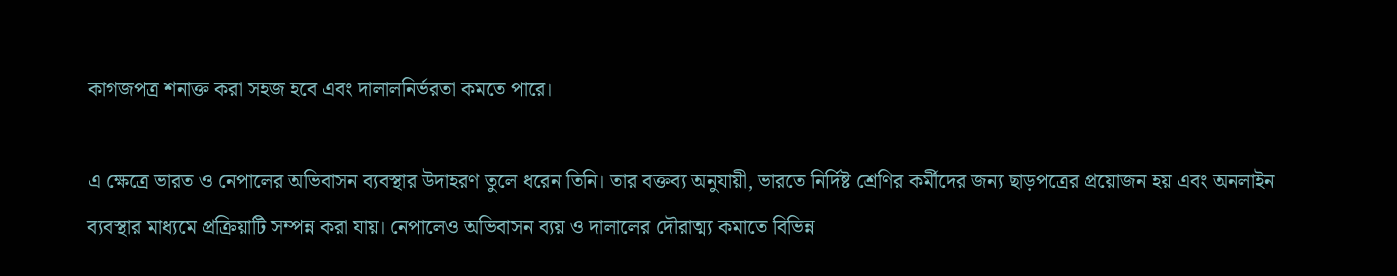কাগজপত্র শনাক্ত করা সহজ হবে এবং দালালনির্ভরতা কমতে পারে।

এ ক্ষেত্রে ভারত ও নেপালের অভিবাসন ব্যবস্থার উদাহরণ তুলে ধরেন তিনি। তার বক্তব্য অনুযায়ী, ভারতে নির্দিষ্ট শ্রেণির কর্মীদের জন্য ছাড়পত্রের প্রয়োজন হয় এবং অনলাইন ব্যবস্থার মাধ্যমে প্রক্রিয়াটি সম্পন্ন করা যায়। নেপালেও অভিবাসন ব্যয় ও দালালের দৌরাত্ম্য কমাতে বিভিন্ন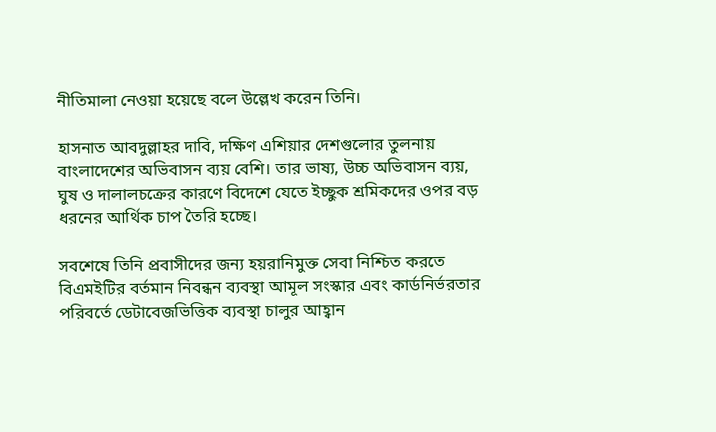নীতিমালা নেওয়া হয়েছে বলে উল্লেখ করেন তিনি।

হাসনাত আবদুল্লাহর দাবি, দক্ষিণ এশিয়ার দেশগুলোর তুলনায় বাংলাদেশের অভিবাসন ব্যয় বেশি। তার ভাষ্য, উচ্চ অভিবাসন ব্যয়, ঘুষ ও দালালচক্রের কারণে বিদেশে যেতে ইচ্ছুক শ্রমিকদের ওপর বড় ধরনের আর্থিক চাপ তৈরি হচ্ছে।

সবশেষে তিনি প্রবাসীদের জন্য হয়রানিমুক্ত সেবা নিশ্চিত করতে বিএমইটির বর্তমান নিবন্ধন ব্যবস্থা আমূল সংস্কার এবং কার্ডনির্ভরতার পরিবর্তে ডেটাবেজভিত্তিক ব্যবস্থা চালুর আহ্বান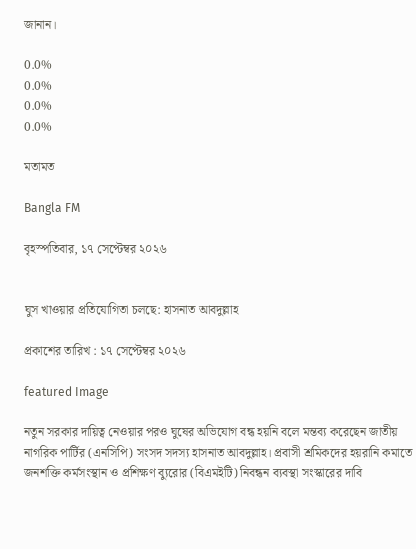জানান।

0.0%
0.0%
0.0%
0.0%

মতামত

Bangla FM

বৃহস্পতিবার, ১৭ সেপ্টেম্বর ২০২৬


ঘুস খাওয়ার প্রতিযোগিতা চলছে: হাসনাত আবদুল্লাহ

প্রকাশের তারিখ : ১৭ সেপ্টেম্বর ২০২৬

featured Image

নতুন সরকার দায়িত্ব নেওয়ার পরও ঘুষের অভিযোগ বন্ধ হয়নি বলে মন্তব্য করেছেন জাতীয় নাগরিক পার্টির (এনসিপি) সংসদ সদস্য হাসনাত আবদুল্লাহ। প্রবাসী শ্রমিকদের হয়রানি কমাতে জনশক্তি কর্মসংস্থান ও প্রশিক্ষণ ব্যুরোর (বিএমইটি) নিবন্ধন ব্যবস্থা সংস্কারের দাবি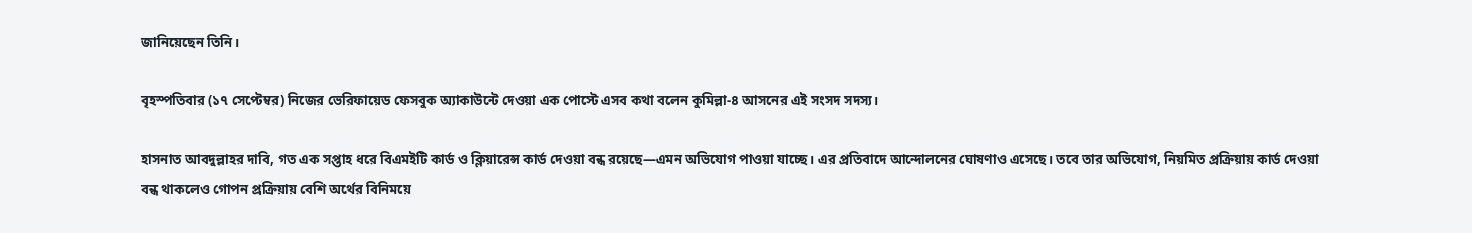জানিয়েছেন তিনি।

বৃহস্পতিবার (১৭ সেপ্টেম্বর) নিজের ভেরিফায়েড ফেসবুক অ্যাকাউন্টে দেওয়া এক পোস্টে এসব কথা বলেন কুমিল্লা-৪ আসনের এই সংসদ সদস্য।

হাসনাত আবদুল্লাহর দাবি, গত এক সপ্তাহ ধরে বিএমইটি কার্ড ও ক্লিয়ারেন্স কার্ড দেওয়া বন্ধ রয়েছে—এমন অভিযোগ পাওয়া যাচ্ছে। এর প্রতিবাদে আন্দোলনের ঘোষণাও এসেছে। তবে তার অভিযোগ, নিয়মিত প্রক্রিয়ায় কার্ড দেওয়া বন্ধ থাকলেও গোপন প্রক্রিয়ায় বেশি অর্থের বিনিময়ে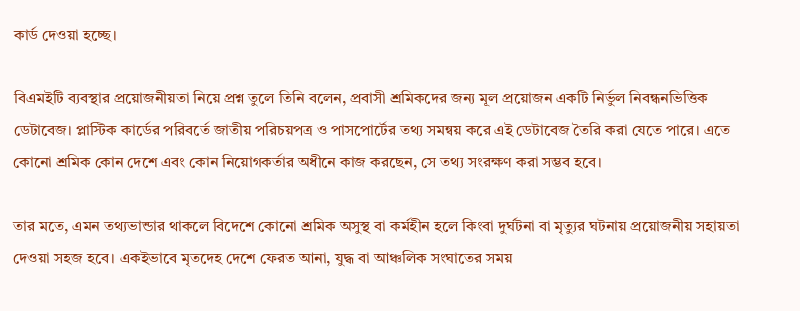কার্ড দেওয়া হচ্ছে।

বিএমইটি ব্যবস্থার প্রয়োজনীয়তা নিয়ে প্রশ্ন তুলে তিনি বলেন, প্রবাসী শ্রমিকদের জন্য মূল প্রয়োজন একটি নির্ভুল নিবন্ধনভিত্তিক ডেটাবেজ। প্লাস্টিক কার্ডের পরিবর্তে জাতীয় পরিচয়পত্র ও পাসপোর্টের তথ্য সমন্বয় করে এই ডেটাবেজ তৈরি করা যেতে পারে। এতে কোনো শ্রমিক কোন দেশে এবং কোন নিয়োগকর্তার অধীনে কাজ করছেন, সে তথ্য সংরক্ষণ করা সম্ভব হবে।

তার মতে, এমন তথ্যভান্ডার থাকলে বিদেশে কোনো শ্রমিক অসুস্থ বা কর্মহীন হলে কিংবা দুর্ঘটনা বা মৃত্যুর ঘটনায় প্রয়োজনীয় সহায়তা দেওয়া সহজ হবে। একইভাবে মৃতদেহ দেশে ফেরত আনা, যুদ্ধ বা আঞ্চলিক সংঘাতের সময়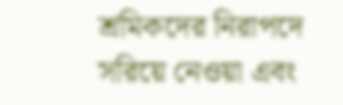শ্রমিকদের নিরাপদে সরিয়ে নেওয়া এবং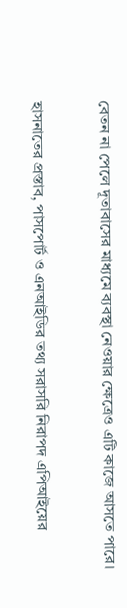বেতন না পেলে দূতাবাসের মাধ্যমে ব্যবস্থা নেওয়ার ক্ষেত্রেও এটি কাজে আসতে পারে।

হাসনাতের প্রস্তাব, পাসপোর্ট ও এনআইডির তথ্য সরাসরি নিরাপদ এপিআইয়ের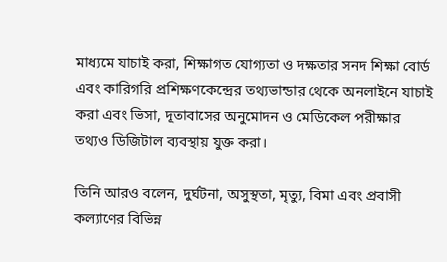মাধ্যমে যাচাই করা, শিক্ষাগত যোগ্যতা ও দক্ষতার সনদ শিক্ষা বোর্ড এবং কারিগরি প্রশিক্ষণকেন্দ্রের তথ্যভান্ডার থেকে অনলাইনে যাচাই করা এবং ভিসা, দূতাবাসের অনুমোদন ও মেডিকেল পরীক্ষার তথ্যও ডিজিটাল ব্যবস্থায় যুক্ত করা।

তিনি আরও বলেন, দুর্ঘটনা, অসুস্থতা, মৃত্যু, বিমা এবং প্রবাসী কল্যাণের বিভিন্ন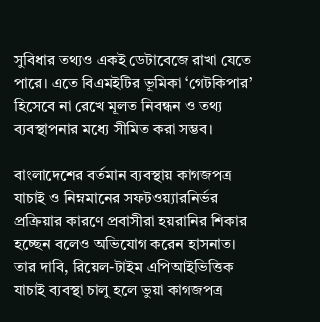সুবিধার তথ্যও একই ডেটাবেজে রাখা যেতে পারে। এতে বিএমইটির ভূমিকা ‘গেটকিপার’ হিসেবে না রেখে মূলত নিবন্ধন ও তথ্য ব্যবস্থাপনার মধ্যে সীমিত করা সম্ভব।

বাংলাদেশের বর্তমান ব্যবস্থায় কাগজপত্র যাচাই ও নিম্নমানের সফটওয়্যারনির্ভর প্রক্রিয়ার কারণে প্রবাসীরা হয়রানির শিকার হচ্ছেন বলেও অভিযোগ করেন হাসনাত। তার দাবি, রিয়েল-টাইম এপিআইভিত্তিক যাচাই ব্যবস্থা চালু হলে ভুয়া কাগজপত্র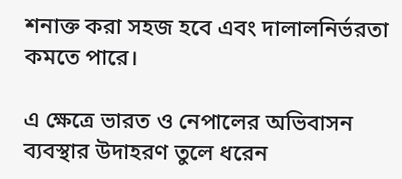শনাক্ত করা সহজ হবে এবং দালালনির্ভরতা কমতে পারে।

এ ক্ষেত্রে ভারত ও নেপালের অভিবাসন ব্যবস্থার উদাহরণ তুলে ধরেন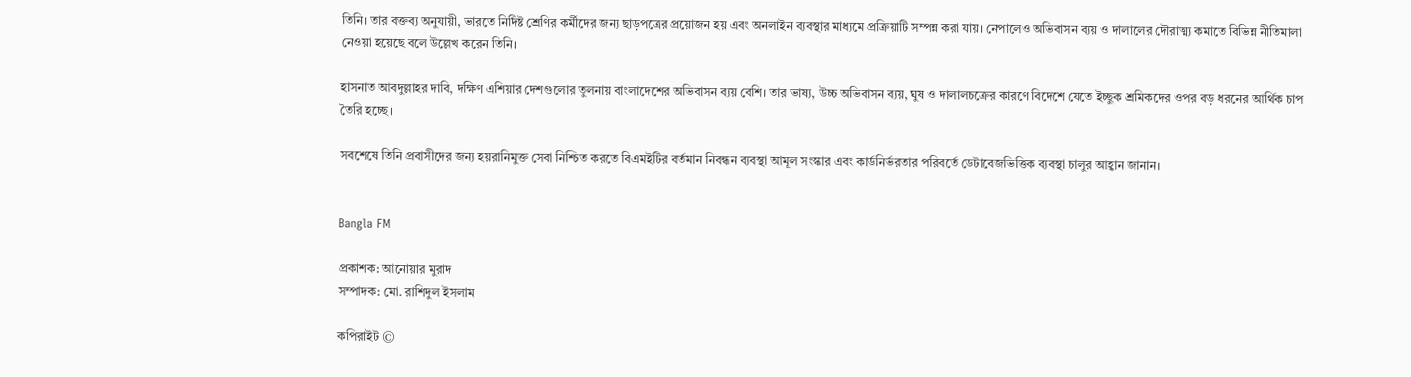তিনি। তার বক্তব্য অনুযায়ী, ভারতে নির্দিষ্ট শ্রেণির কর্মীদের জন্য ছাড়পত্রের প্রয়োজন হয় এবং অনলাইন ব্যবস্থার মাধ্যমে প্রক্রিয়াটি সম্পন্ন করা যায়। নেপালেও অভিবাসন ব্যয় ও দালালের দৌরাত্ম্য কমাতে বিভিন্ন নীতিমালা নেওয়া হয়েছে বলে উল্লেখ করেন তিনি।

হাসনাত আবদুল্লাহর দাবি, দক্ষিণ এশিয়ার দেশগুলোর তুলনায় বাংলাদেশের অভিবাসন ব্যয় বেশি। তার ভাষ্য, উচ্চ অভিবাসন ব্যয়, ঘুষ ও দালালচক্রের কারণে বিদেশে যেতে ইচ্ছুক শ্রমিকদের ওপর বড় ধরনের আর্থিক চাপ তৈরি হচ্ছে।

সবশেষে তিনি প্রবাসীদের জন্য হয়রানিমুক্ত সেবা নিশ্চিত করতে বিএমইটির বর্তমান নিবন্ধন ব্যবস্থা আমূল সংস্কার এবং কার্ডনির্ভরতার পরিবর্তে ডেটাবেজভিত্তিক ব্যবস্থা চালুর আহ্বান জানান।


Bangla FM

প্রকাশক: আনোয়ার মুরাদ
সম্পাদক: মো. রাশিদুল ইসলাম

কপিরাইট ©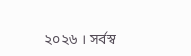২০২৬ । সর্বস্ব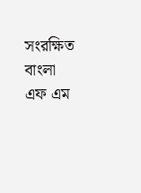সংরক্ষিত বাংলা এফ এম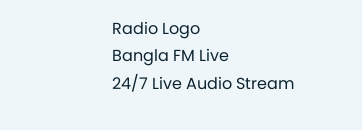Radio Logo
Bangla FM Live
24/7 Live Audio Stream